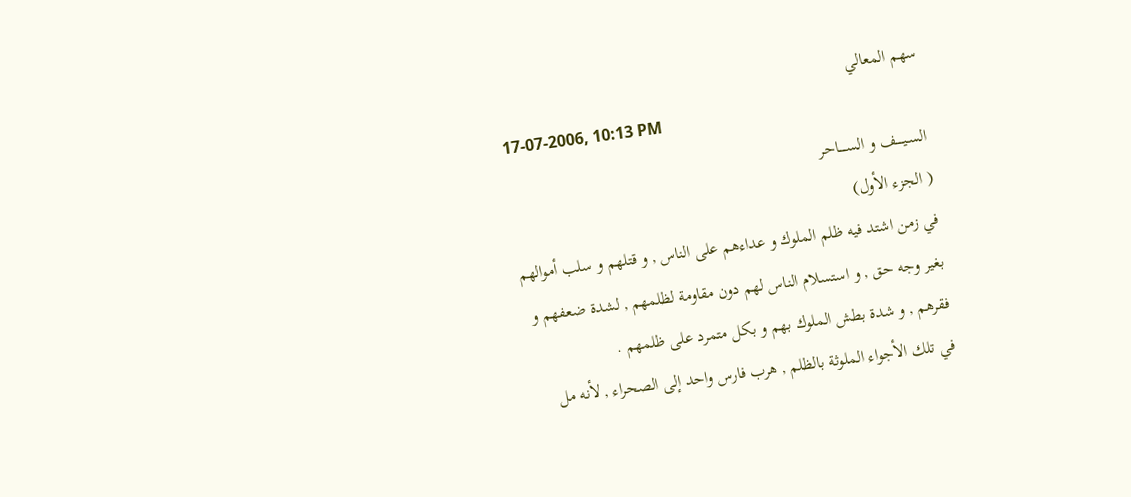سهم المعالي
17-07-2006, 10:13 PM
السـيـــــف و الســـــاحر
( الجزء الأول)
في زمن اشتد فيه ظلم الملوك و عداءهم على الناس , و قتلهم و سلب أموالهم بغير وجه حق , و استسلام الناس لهم دون مقاومة لظلمهم , لشدة ضعفهم و فقرهم , و شدة بطش الملوك بهم و بكل متمرد على ظلمهم .
في تلك الأجواء الملوثة بالظلم , هرب فارس واحد إلى الصحراء , لأنه مل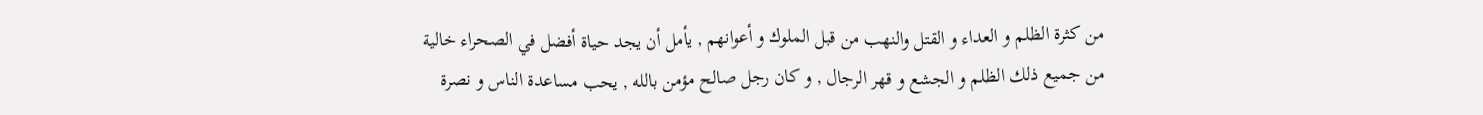من كثرة الظلم و العداء و القتل والنهب من قبل الملوك و أعوانهم , يأمل أن يجد حياة أفضل في الصحراء خالية من جميع ذلك الظلم و الجشع و قهر الرجال , و كان رجل صالح مؤمن بالله , يحب مساعدة الناس و نصرة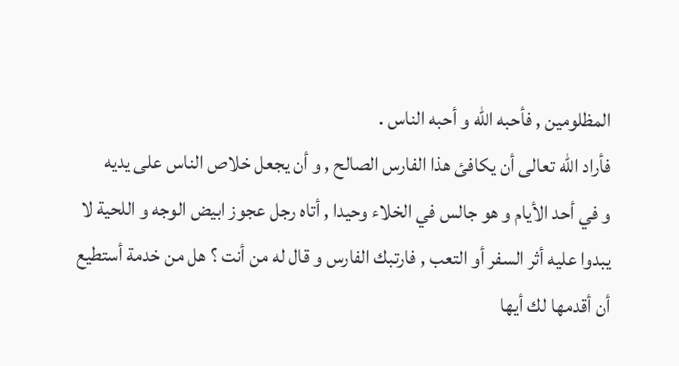المظلومين , فأحبه الله و أحبه الناس .
فأراد الله تعالى أن يكافئ هذا الفارس الصالح , و أن يجعل خلاص الناس على يديه
و في أحد الأيام و هو جالس في الخلاء وحيدا , أتاه رجل عجوز ابيض الوجه و اللحية لا يبدوا عليه أثر السفر أو التعب , فارتبك الفارس و قال له من أنت ؟ هل من خدمة أستطيع أن أقدمها لك أيها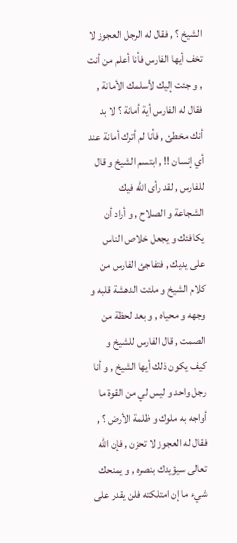الشيخ ؟ , فقال له الرجل العجوز لا تخف أيها الفارس فأنا أعلم من أنت , و جئت إليك لأسلمك الأمانة , فقال له الفارس أية أمانة ؟ لا بد أنك مخطئ , فأنا لم أترك أمانة عند أي إنسان !! , ابتسم الشيخ و قال للفارس , لقد رأى الله فيك الشجاعة و الصلاح , و أراد أن يكافئك و يجعل خلاص الناس على يديك , فتفاجئ الفارس من كلام الشيخ و ملئت الدهشة قلبه و وجهه و محياه , و بعد لحظة من الصمت , قال الفارس للشيخ و كيف يكون ذلك أيها الشيخ , و أنا رجل واحد و ليس لي من القوة ما أواجه به ملوك و ظلمة الأرض ؟ , فقال له العجوز لا تحزن , فإن الله تعالى سيؤيدك بنصره , و يمنحك شيء ما إن امتلكته فلن يقدر على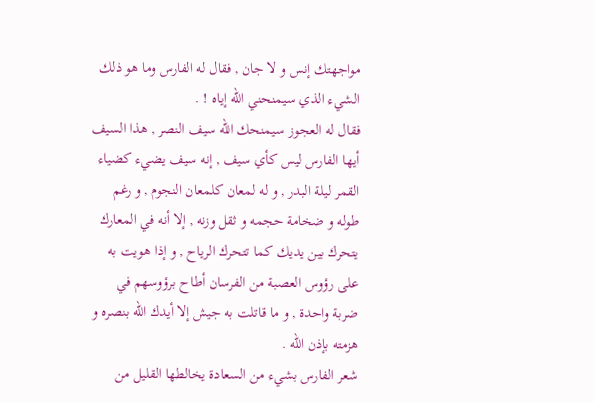مواجهتك إنس و لا جان , فقال له الفارس وما هو ذلك الشيء الذي سيمنحني الله إياه ! .
فقال له العجوز سيمنحك الله سيف النصر , هذا السيف أيها الفارس ليس كأي سيف , إنه سيف يضيء كضياء القمر ليلة البدر , و له لمعان كلمعان النجوم , و رغم طوله و ضخامة حجمه و ثقل وزنه , إلا أنه في المعارك يتحرك بين يديك كما تتحرك الرياح , و إذا هويت به على رؤوس العصبة من الفرسان أطاح برؤوسهم في ضربة واحدة , و ما قاتلت به جيش إلا أيدك الله بنصره و هزمته بإذن الله .
شعر الفارس بشيء من السعادة يخالطها القليل من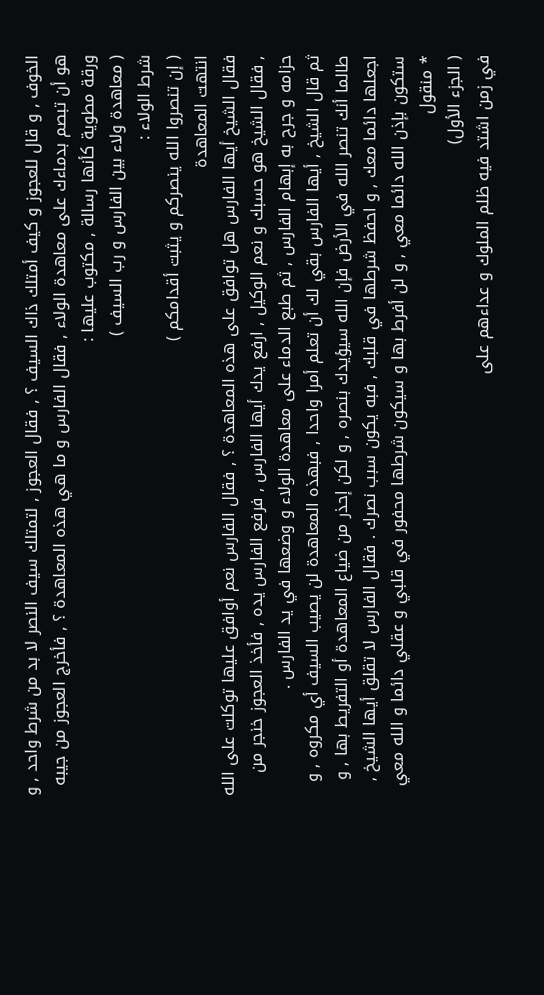الخوف , و قال للعجوز و كيف أمتلك ذاك السيف ؟ , فقال العجوز , لتمتلك سيف النصر لا بد من شرط واحد , و هو أن تبصم بدماءك على معاهدة الولاء , فقال الفارس و ما هي هذه المعاهدة ؟ , فأخرج العجوز من جيبه ورقة مطوية كأنها رسالة , مكتوب عليها :
( معاهدة ولاء بين الفارس و رب السيف )
شرط الولاء :
( إن تنصروا الله ينصركم و يثبت أقدامكم )
انتهت المعاهدة
فقال الشيخ أيها الفارس هل توافق على هذه المعاهدة ؟ , فقال الفارس نعم أوافق عليها توكلت على الله , فقال الشيخ هو حسبك و نعم الوكيل , ارفع يدك أيها الفارس , فرفع الفارس يده , فأخذ العجوز خنجر من حزامه و جرح به إبهام الفارس , ثم طبع الدماء على معاهدة الولاء و وضعها في يد الفارس .
ثم قال الشيخ , أيها الفارس بقي لك أن تعلم أمرا واحدا , فبهذه المعاهدة لن يصيب السيف أي مكروه , و طالما أنك تنصر الله في الأرض فإن الله سيؤيدك بنصره , و لكن إحذر من ضياع المعاهدة أو التفريط بها , و اجعلها دائما معك , و احفظ شرطها في قلبك , فبه يكون سبب نصرك . فقال الفارس لا تقلق أيها الشيخ , ستكون بإذن الله دائما معي , و لن أفرط بها و سيكون شرطها محفور في قلبي و عقلي دائما و الله معي
* منقول
( الجزء الأول)
في زمن اشتد فيه ظلم الملوك و عداءهم على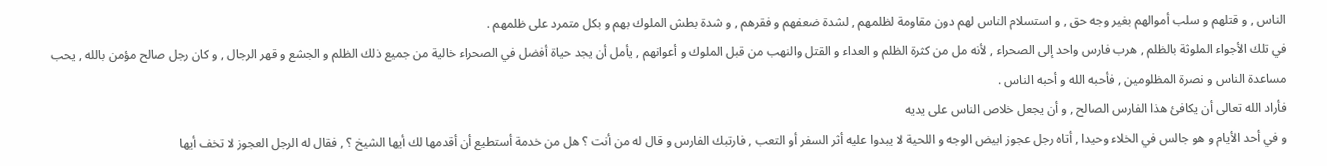الناس , و قتلهم و سلب أموالهم بغير وجه حق , و استسلام الناس لهم دون مقاومة لظلمهم , لشدة ضعفهم و فقرهم , و شدة بطش الملوك بهم و بكل متمرد على ظلمهم .
في تلك الأجواء الملوثة بالظلم , هرب فارس واحد إلى الصحراء , لأنه مل من كثرة الظلم و العداء و القتل والنهب من قبل الملوك و أعوانهم , يأمل أن يجد حياة أفضل في الصحراء خالية من جميع ذلك الظلم و الجشع و قهر الرجال , و كان رجل صالح مؤمن بالله , يحب مساعدة الناس و نصرة المظلومين , فأحبه الله و أحبه الناس .
فأراد الله تعالى أن يكافئ هذا الفارس الصالح , و أن يجعل خلاص الناس على يديه
و في أحد الأيام و هو جالس في الخلاء وحيدا , أتاه رجل عجوز ابيض الوجه و اللحية لا يبدوا عليه أثر السفر أو التعب , فارتبك الفارس و قال له من أنت ؟ هل من خدمة أستطيع أن أقدمها لك أيها الشيخ ؟ , فقال له الرجل العجوز لا تخف أيها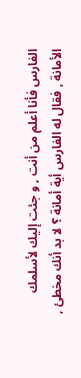الفارس فأنا أعلم من أنت , و جئت إليك لأسلمك الأمانة , فقال له الفارس أية أمانة ؟ لا بد أنك مخطئ ,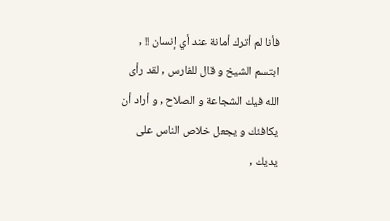فأنا لم أترك أمانة عند أي إنسان !! , ابتسم الشيخ و قال للفارس , لقد رأى الله فيك الشجاعة و الصلاح , و أراد أن يكافئك و يجعل خلاص الناس على يديك ,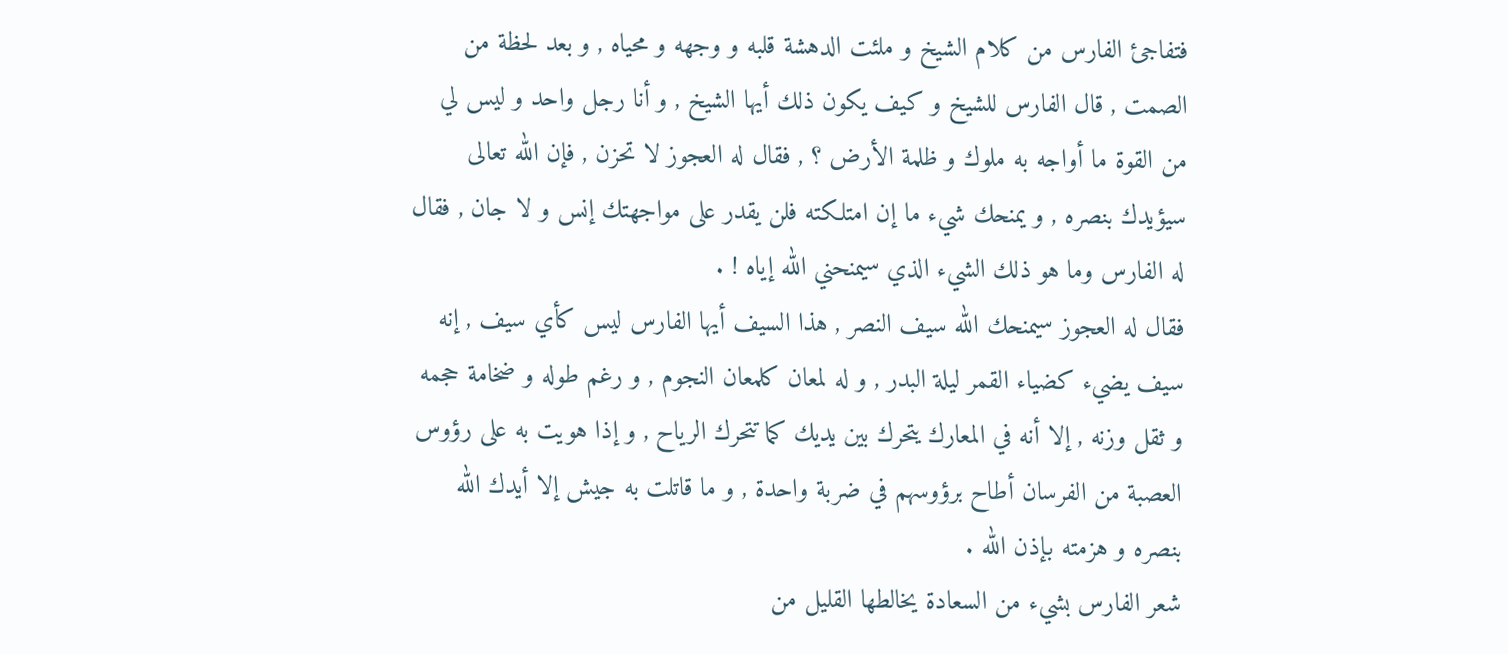فتفاجئ الفارس من كلام الشيخ و ملئت الدهشة قلبه و وجهه و محياه , و بعد لحظة من الصمت , قال الفارس للشيخ و كيف يكون ذلك أيها الشيخ , و أنا رجل واحد و ليس لي من القوة ما أواجه به ملوك و ظلمة الأرض ؟ , فقال له العجوز لا تحزن , فإن الله تعالى سيؤيدك بنصره , و يمنحك شيء ما إن امتلكته فلن يقدر على مواجهتك إنس و لا جان , فقال له الفارس وما هو ذلك الشيء الذي سيمنحني الله إياه ! .
فقال له العجوز سيمنحك الله سيف النصر , هذا السيف أيها الفارس ليس كأي سيف , إنه سيف يضيء كضياء القمر ليلة البدر , و له لمعان كلمعان النجوم , و رغم طوله و ضخامة حجمه و ثقل وزنه , إلا أنه في المعارك يتحرك بين يديك كما تتحرك الرياح , و إذا هويت به على رؤوس العصبة من الفرسان أطاح برؤوسهم في ضربة واحدة , و ما قاتلت به جيش إلا أيدك الله بنصره و هزمته بإذن الله .
شعر الفارس بشيء من السعادة يخالطها القليل من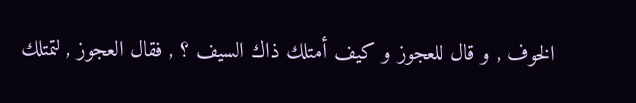الخوف , و قال للعجوز و كيف أمتلك ذاك السيف ؟ , فقال العجوز , لتمتلك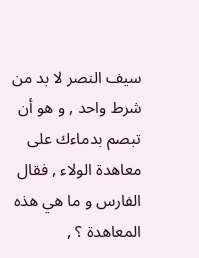سيف النصر لا بد من شرط واحد , و هو أن تبصم بدماءك على معاهدة الولاء , فقال الفارس و ما هي هذه المعاهدة ؟ ,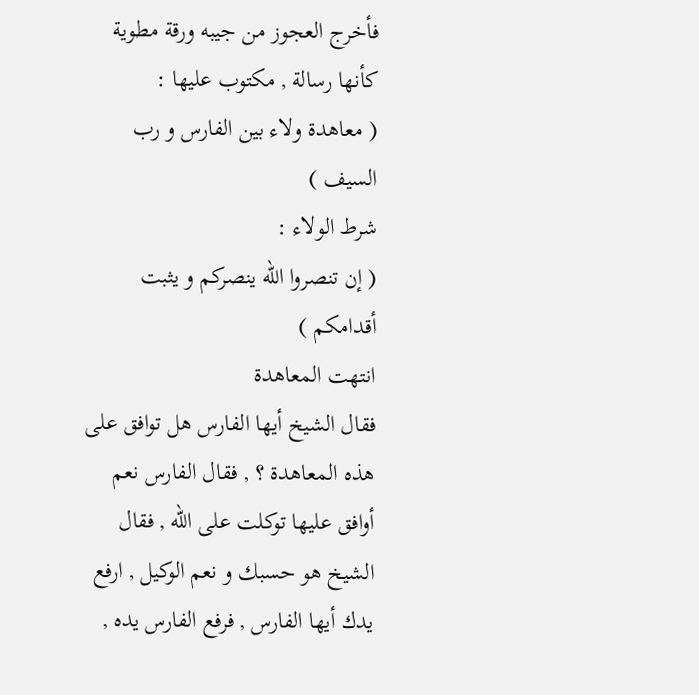فأخرج العجوز من جيبه ورقة مطوية كأنها رسالة , مكتوب عليها :
( معاهدة ولاء بين الفارس و رب السيف )
شرط الولاء :
( إن تنصروا الله ينصركم و يثبت أقدامكم )
انتهت المعاهدة
فقال الشيخ أيها الفارس هل توافق على هذه المعاهدة ؟ , فقال الفارس نعم أوافق عليها توكلت على الله , فقال الشيخ هو حسبك و نعم الوكيل , ارفع يدك أيها الفارس , فرفع الفارس يده ,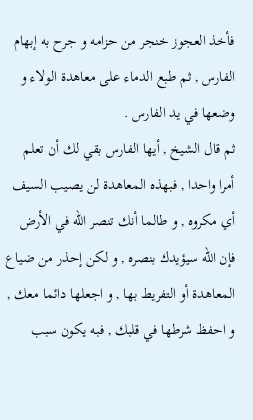فأخذ العجوز خنجر من حزامه و جرح به إبهام الفارس , ثم طبع الدماء على معاهدة الولاء و وضعها في يد الفارس .
ثم قال الشيخ , أيها الفارس بقي لك أن تعلم أمرا واحدا , فبهذه المعاهدة لن يصيب السيف أي مكروه , و طالما أنك تنصر الله في الأرض فإن الله سيؤيدك بنصره , و لكن إحذر من ضياع المعاهدة أو التفريط بها , و اجعلها دائما معك , و احفظ شرطها في قلبك , فبه يكون سبب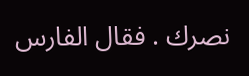نصرك . فقال الفارس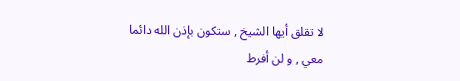لا تقلق أيها الشيخ , ستكون بإذن الله دائما معي , و لن أفرط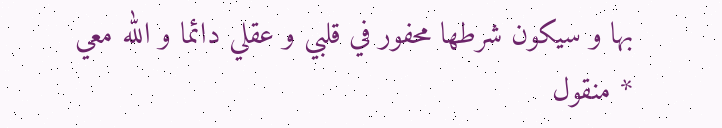بها و سيكون شرطها محفور في قلبي و عقلي دائما و الله معي
* منقول